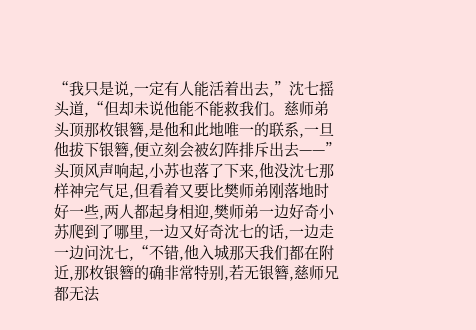“我只是说,一定有人能活着出去,”沈七摇头道,“但却未说他能不能救我们。慈师弟头顶那枚银簪,是他和此地唯一的联系,一旦他拔下银簪,便立刻会被幻阵排斥出去——”
头顶风声响起,小苏也落了下来,他没沈七那样神完气足,但看着又要比樊师弟刚落地时好一些,两人都起身相迎,樊师弟一边好奇小苏爬到了哪里,一边又好奇沈七的话,一边走一边问沈七,“不错,他入城那天我们都在附近,那枚银簪的确非常特别,若无银簪,慈师兄都无法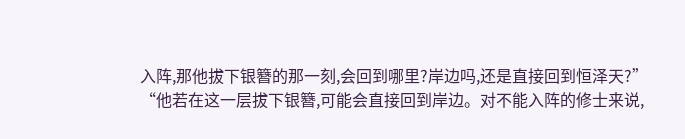入阵,那他拔下银簪的那一刻,会回到哪里?岸边吗,还是直接回到恒泽天?”
“他若在这一层拔下银簪,可能会直接回到岸边。对不能入阵的修士来说,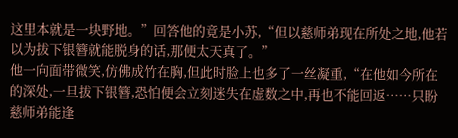这里本就是一块野地。”回答他的竟是小苏,“但以慈师弟现在所处之地,他若以为拔下银簪就能脱身的话,那便太天真了。”
他一向面带微笑,仿佛成竹在胸,但此时脸上也多了一丝凝重,“在他如今所在的深处,一旦拔下银簪,恐怕便会立刻迷失在虚数之中,再也不能回返……只盼慈师弟能逢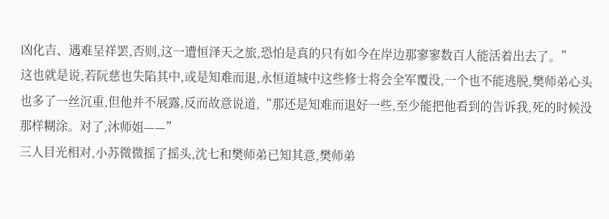凶化吉、遇难呈祥罢,否则,这一遭恒泽天之旅,恐怕是真的只有如今在岸边那寥寥数百人能活着出去了。”
这也就是说,若阮慈也失陷其中,或是知难而退,永恒道城中这些修士将会全军覆没,一个也不能逃脱,樊师弟心头也多了一丝沉重,但他并不展露,反而故意说道,“那还是知难而退好一些,至少能把他看到的告诉我,死的时候没那样糊涂。对了,沐师姐——”
三人目光相对,小苏微微摇了摇头,沈七和樊师弟已知其意,樊师弟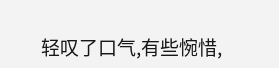轻叹了口气,有些惋惜,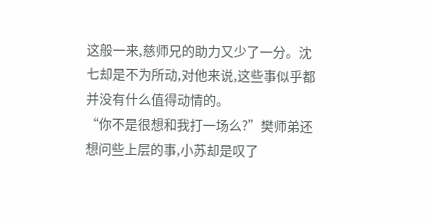这般一来,慈师兄的助力又少了一分。沈七却是不为所动,对他来说,这些事似乎都并没有什么值得动情的。
“你不是很想和我打一场么?”樊师弟还想问些上层的事,小苏却是叹了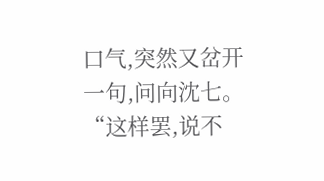口气,突然又岔开一句,问向沈七。“这样罢,说不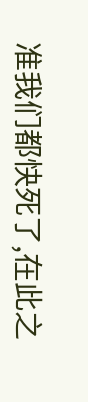准我们都快死了,在此之